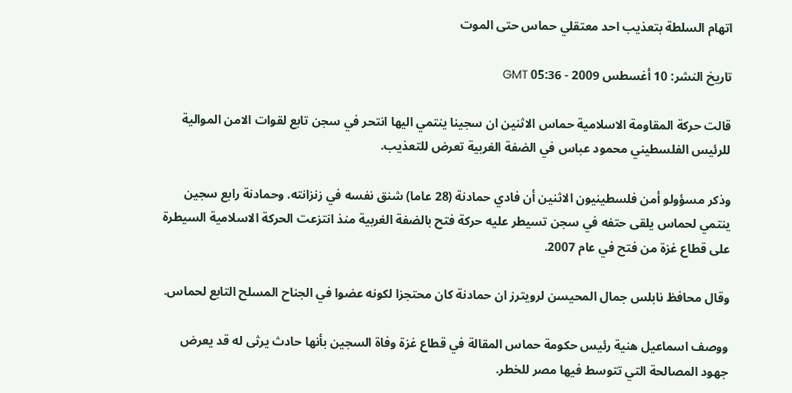اتهام السلطة بتعذيب احد معتقلي حماس حتى الموت

تاريخ النشر: 10 أغسطس 2009 - 05:36 GMT

قالت حركة المقاومة الاسلامية حماس الاثنين ان سجينا ينتمي اليها انتحر في سجن تابع لقوات الامن الموالية للرئيس الفلسطيني محمود عباس في الضفة الغربية تعرض للتعذيب.

وذكر مسؤولو أمن فلسطينيون الاثنين أن فادي حمادنة (28 عاما) شنق نفسه في زنزانته. وحمادنة رابع سجين ينتمي لحماس يلقى حتفه في سجن تسيطر عليه حركة فتح بالضفة الغربية منذ انتزعت الحركة الاسلامية السيطرة على قطاع غزة من فتح في عام 2007.

وقال محافظ نابلس جمال المحيسن لرويترز ان حمادنة كان محتجزا لكونه عضوا في الجناح المسلح التابع لحماس.

ووصف اسماعيل هنية رئيس حكومة حماس المقالة في قطاع غزة وفاة السجين بأنها حادث يرثى له قد يعرض جهود المصالحة التي تتوسط فيها مصر للخطر.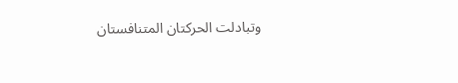وتبادلت الحركتان المتنافستان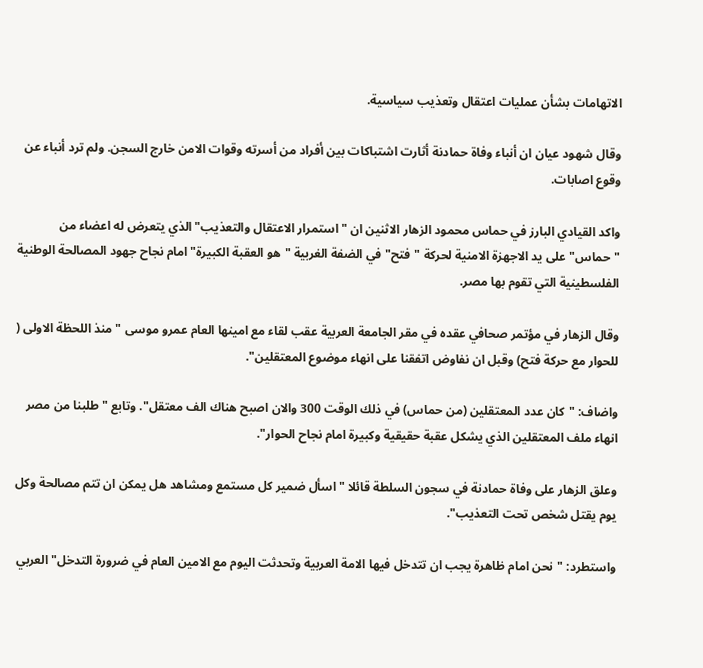الاتهامات بشأن عمليات اعتقال وتعذيب سياسية.

وقال شهود عيان ان أنباء وفاة حمادنة أثارت اشتباكات بين أفراد من أسرته وقوات الامن خارج السجن. ولم ترد أنباء عن وقوع اصابات.

واكد القيادي البارز في حماس محمود الزهار الاثنين ان "استمرار الاعتقال والتعذيب" الذي يتعرض له اعضاء من "حماس" على يد الاجهزة الامنية لحركة "فتح" في الضفة الغربية "هو العقبة الكبيرة" امام نجاح جهود المصالحة الوطنية الفلسطينية التي تقوم بها مصر.

وقال الزهار في مؤتمر صحافي عقده في مقر الجامعة العربية عقب لقاء مع امينها العام عمرو موسى "منذ اللحظة الاولى ( للحوار مع حركة فتح) وقبل ان نفاوض اتفقنا على انهاء موضوع المعتقلين".

واضاف: "كان عدد المعتقلين (من حماس) في ذلك الوقت 300 والان اصبح هناك الف معتقل". وتابع "طلبنا من مصر انهاء ملف المعتقلين الذي يشكل عقبة حقيقية وكبيرة امام نجاح الحوار".

وعلق الزهار على وفاة حمادنة في سجون السلطة قائلا "اسأل ضمير كل مستمع ومشاهد هل يمكن ان تتم مصالحة وكل يوم يقتل شخص تحت التعذيب".

واستطرد: "نحن امام ظاهرة يجب ان تتدخل فيها الامة العربية وتحدثت اليوم مع الامين العام في ضرورة التدخل" العربي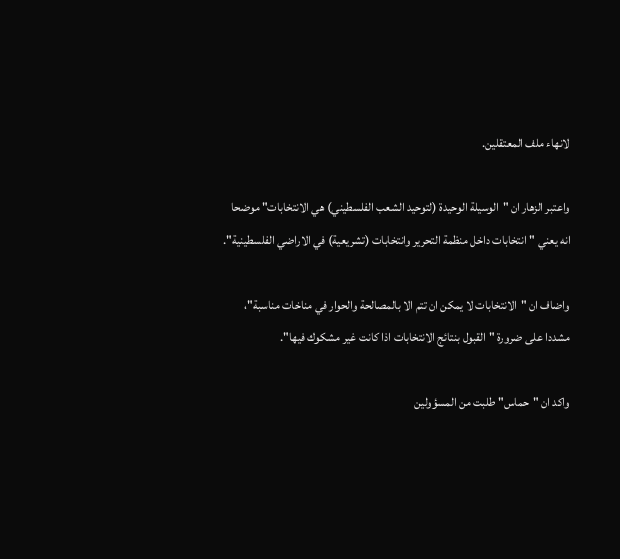لانهاء ملف المعتقلين.

واعتبر الزهار ان "الوسيلة الوحيدة (لتوحيد الشعب الفلسطيني) هي الانتخابات" موضحا انه يعني "انتخابات داخل منظمة التحرير وانتخابات (تشريعية) في الاراضي الفلسطينية".

واضاف ان "الانتخابات لا يمكن ان تتم الا بالمصالحة والحوار في مناخات مناسبة"، مشددا على ضرورة "القبول بنتائج الانتخابات اذا كانت غير مشكوك فيها".

واكد ان "حماس" طلبت من المسؤولين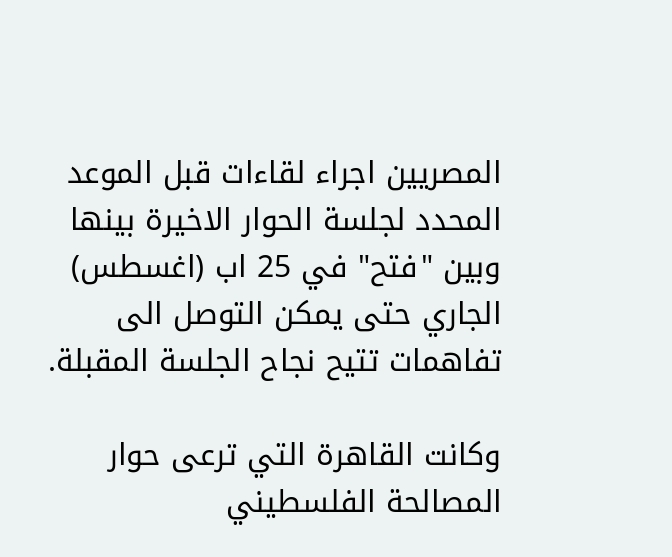المصريين اجراء لقاءات قبل الموعد المحدد لجلسة الحوار الاخيرة بينها وبين "فتح" في 25 اب (اغسطس) الجاري حتى يمكن التوصل الى تفاهمات تتيح نجاح الجلسة المقبلة.

وكانت القاهرة التي ترعى حوار المصالحة الفلسطيني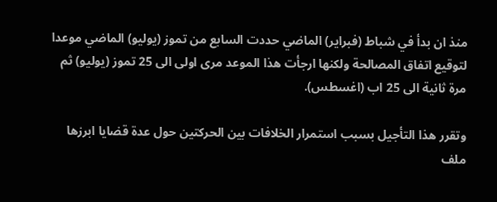منذ ان بدأ في شباط (فبراير) الماضي حددت السابع من تموز (يوليو) الماضي موعدا لتوقيع اتفاق المصالحة ولكنها ارجأت هذا الموعد مرى اولى الى 25 تموز (يوليو) ثم مرة ثانية الى 25 اب (اغسطس).

وتقرر هذا التأجيل بسبب استمرار الخلافات بين الحركتين حول عدة قضايا ابرزها ملف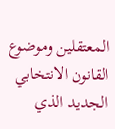المعتقلين وموضوع القانون الانتخابي الجديد الذي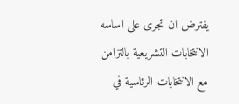يفترض ان تجرى على اساسه الانتخابات التشريعية بالتزامن مع الانتخابات الرئاسية في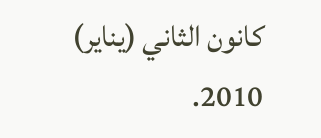كانون الثاني (يناير) 2010.